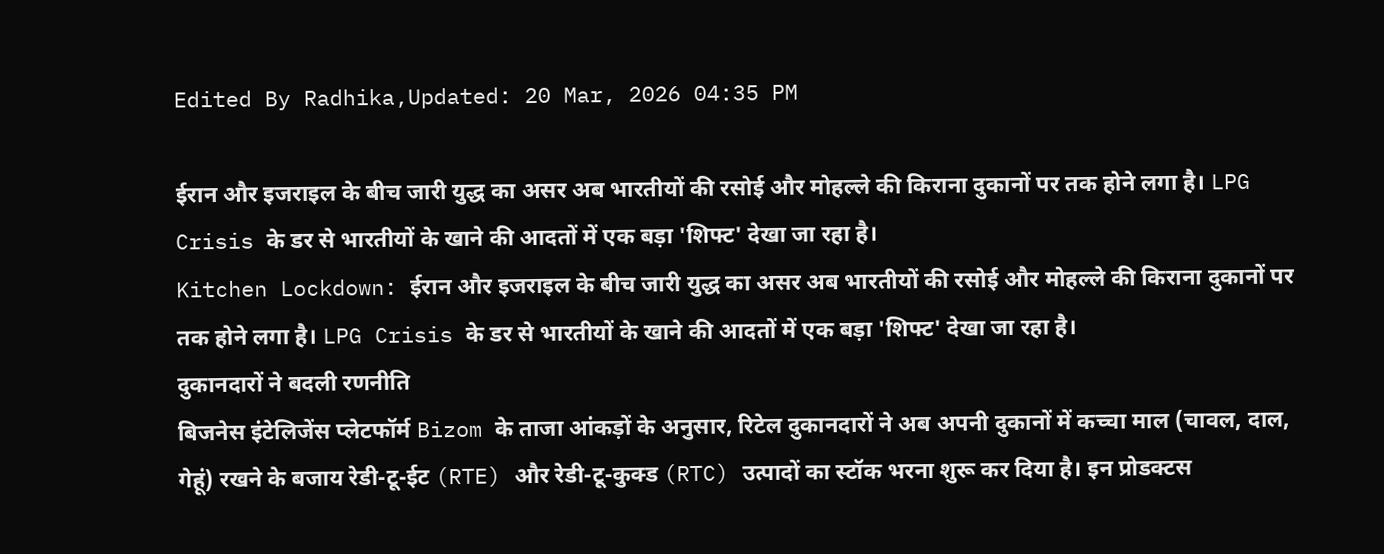Edited By Radhika,Updated: 20 Mar, 2026 04:35 PM

ईरान और इजराइल के बीच जारी युद्ध का असर अब भारतीयों की रसोई और मोहल्ले की किराना दुकानों पर तक होने लगा है। LPG Crisis के डर से भारतीयों के खाने की आदतों में एक बड़ा 'शिफ्ट' देखा जा रहा है।
Kitchen Lockdown: ईरान और इजराइल के बीच जारी युद्ध का असर अब भारतीयों की रसोई और मोहल्ले की किराना दुकानों पर तक होने लगा है। LPG Crisis के डर से भारतीयों के खाने की आदतों में एक बड़ा 'शिफ्ट' देखा जा रहा है।
दुकानदारों ने बदली रणनीति
बिजनेस इंटेलिजेंस प्लेटफॉर्म Bizom के ताजा आंकड़ों के अनुसार, रिटेल दुकानदारों ने अब अपनी दुकानों में कच्चा माल (चावल, दाल, गेहूं) रखने के बजाय रेडी-टू-ईट (RTE) और रेडी-टू-कुक्ड (RTC) उत्पादों का स्टॉक भरना शुरू कर दिया है। इन प्रोडक्टस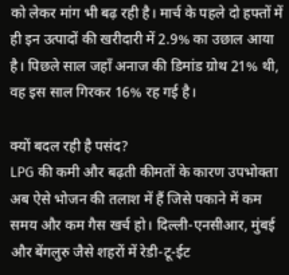को लेकर मांग भी बढ़ रही है। मार्च के पहले दो हफ्तों में ही इन उत्पादों की खरीदारी में 2.9% का उछाल आया है। पिछले साल जहाँ अनाज की डिमांड ग्रोथ 21% थी, वह इस साल गिरकर 16% रह गई है।

क्यों बदल रही है पसंद?
LPG की कमी और बढ़ती कीमतों के कारण उपभोक्ता अब ऐसे भोजन की तलाश में हैं जिसे पकाने में कम समय और कम गैस खर्च हो। दिल्ली-एनसीआर, मुंबई और बेंगलुरु जैसे शहरों में रेडी-टू-ईट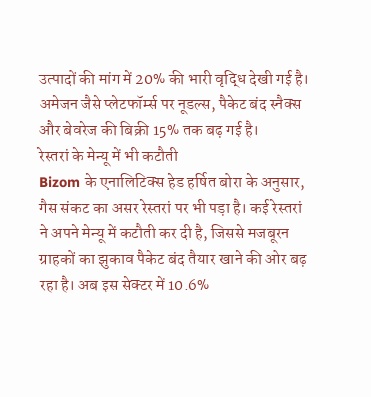उत्पादों की मांग में 20% की भारी वृद्धि देखी गई है। अमेजन जैसे प्लेटफॉर्म्स पर नूडल्स, पैकेट बंद स्नैक्स और बेवरेज की बिक्री 15% तक बढ़ गई है।
रेस्तरां के मेन्यू में भी कटौती
Bizom के एनालिटिक्स हेड हर्षित बोरा के अनुसार, गैस संकट का असर रेस्तरां पर भी पड़ा है। कई रेस्तरां ने अपने मेन्यू में कटौती कर दी है, जिससे मजबूरन ग्राहकों का झुकाव पैकेट बंद तैयार खाने की ओर बढ़ रहा है। अब इस सेक्टर में 10.6%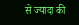से ज्यादा की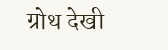ग्रोथ देखी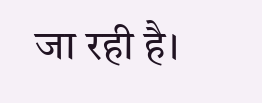जा रही है।